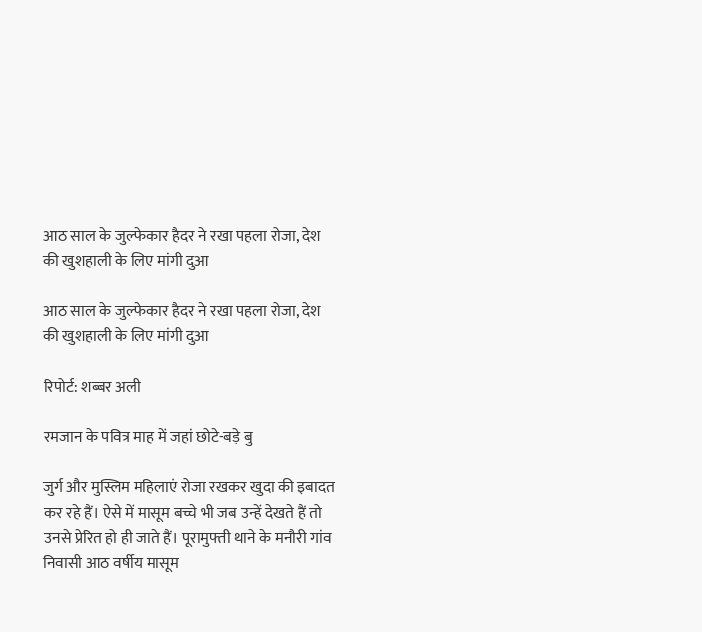आठ साल के जुल्फेकार हैदर ने रखा पहला रोजा, देश की खुशहाली के लिए मांगी दुआ

आठ साल के जुल्फेकार हैदर ने रखा पहला रोजा, देश की खुशहाली के लिए मांगी दुआ

रिपोर्ट: शब्बर अली

रमजान के पवित्र माह में जहां छोटे-बड़े बु

जुर्ग और मुस्लिम महिलाएं रोजा रखकर खुदा की इबादत कर रहे हैं। ऐसे में मासूम बच्चे भी जब उन्हें देखते हैं तो उनसे प्रेरित हो ही जाते हैं। पूरामुफ्ती थाने के मनौरी गांव निवासी आठ वर्षीय मासूम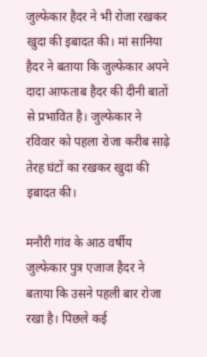जुल्फेकार हैदर ने भी रोजा रखकर खुदा की इबादत की। मां सानिया हैदर ने बताया कि जुल्फेकार अपने दादा आफताब हैदर की दीनी बातों से प्रभावित है। जुल्फेकार ने रविवार को पहला रोजा करीब साढ़े तेरह घंटों का रखकर खुदा की इबादत की।

मनौरी गांव के आठ वर्षीय जुल्फेकार पुत्र एजाज हैदर ने बताया कि उसने पहली बार रोजा रखा है। पिछले कई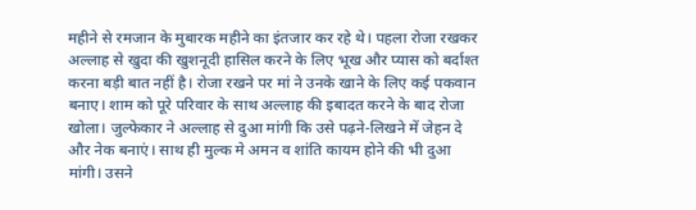महीने से रमजान के मुबारक महीने का इंतजार कर रहे थे। पहला रोजा रखकर अल्लाह से खुदा की खुशनूदी हासिल करने के लिए भूख और प्यास को बर्दाश्त करना बड़ी बात नहीं है। रोजा रखने पर मां ने उनके खाने के लिए कई पकवान बनाए। शाम को पूरे परिवार के साथ अल्लाह की इबादत करने के बाद रोजा खोला। जुल्फेकार ने अल्लाह से दुआ मांगी कि उसे पढ़ने-लिखने में जेहन दे और नेक बनाएं। साथ ही मुल्क मे अमन व शांति कायम होने की भी दुआ मांगी। उसने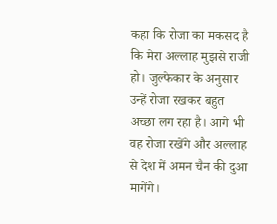कहा कि रोजा का मकसद है कि मेरा अल्लाह मुझसे राजी हो। जुल्फेकार के अनुसार उन्हें रोजा रखकर बहुत अच्छा लग रहा है। आगे भी वह रोजा रखेंगे और अल्लाह से देश में अमन चैन की दुआ मागेंगे।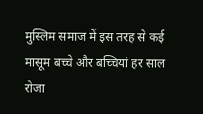मुस्लिम समाज में इस तरह से कई मासूम बच्चे और बच्चियां हर साल रोजा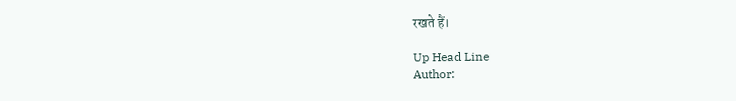रखते हैं।

Up Head Line
Author: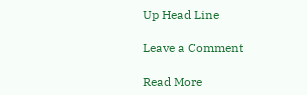Up Head Line

Leave a Comment

Read More